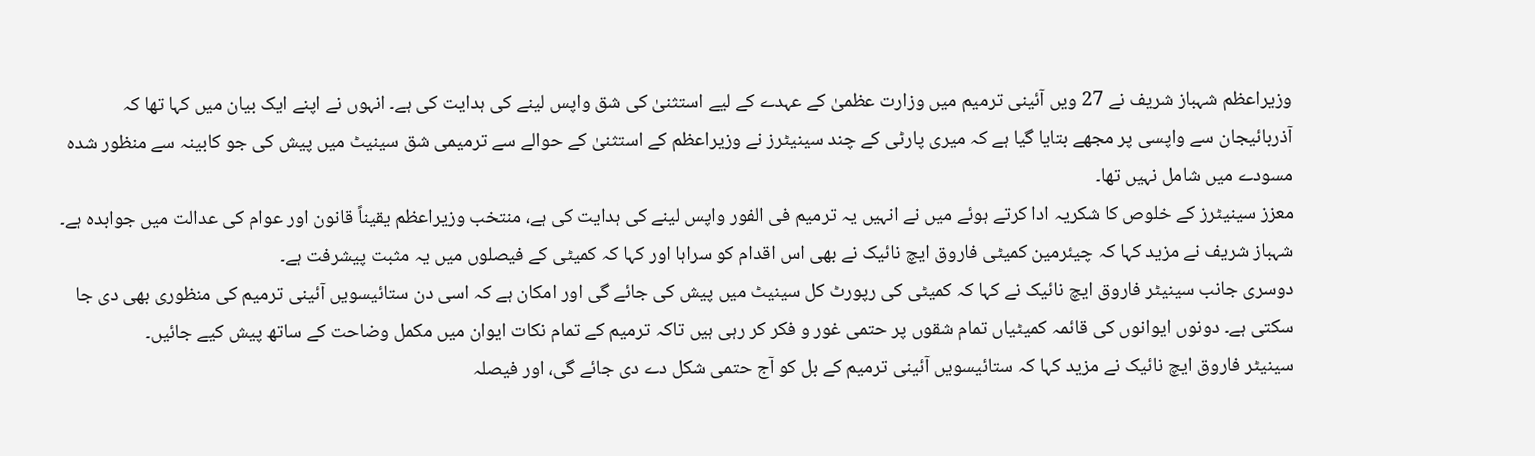وزیراعظم شہباز شریف نے 27 ویں آئینی ترمیم میں وزارت عظمیٰ کے عہدے کے لیے استثنیٰ کی شق واپس لینے کی ہدایت کی ہے۔ انہوں نے اپنے ایک بیان میں کہا تھا کہ آذربائیجان سے واپسی پر مجھے بتایا گیا ہے کہ میری پارٹی کے چند سینیٹرز نے وزیراعظم کے استثنیٰ کے حوالے سے ترمیمی شق سینیٹ میں پیش کی جو کابینہ سے منظور شدہ مسودے میں شامل نہیں تھا۔
معزز سینیٹرز کے خلوص کا شکریہ ادا کرتے ہوئے میں نے انہیں یہ ترمیم فی الفور واپس لینے کی ہدایت کی ہے، منتخب وزیراعظم یقیناً قانون اور عوام کی عدالت میں جوابدہ ہے۔
شہباز شریف نے مزید کہا کہ چیئرمین کمیٹی فاروق ایچ نائیک نے بھی اس اقدام کو سراہا اور کہا کہ کمیٹی کے فیصلوں میں یہ مثبت پیشرفت ہے۔
دوسری جانب سینیٹر فاروق ایچ نائیک نے کہا کہ کمیٹی کی رپورٹ کل سینیٹ میں پیش کی جائے گی اور امکان ہے کہ اسی دن ستائیسویں آئینی ترمیم کی منظوری بھی دی جا سکتی ہے۔ دونوں ایوانوں کی قائمہ کمیٹیاں تمام شقوں پر حتمی غور و فکر کر رہی ہیں تاکہ ترمیم کے تمام نکات ایوان میں مکمل وضاحت کے ساتھ پیش کیے جائیں۔
سینیٹر فاروق ایچ نائیک نے مزید کہا کہ ستائیسویں آئینی ترمیم کے بل کو آج حتمی شکل دے دی جائے گی، اور فیصلہ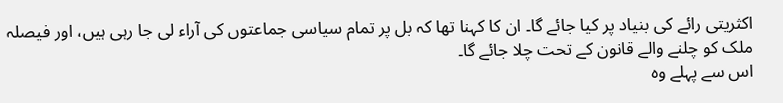اکثریتی رائے کی بنیاد پر کیا جائے گا۔ ان کا کہنا تھا کہ بل پر تمام سیاسی جماعتوں کی آراء لی جا رہی ہیں، اور فیصلہ ملک کو چلنے والے قانون کے تحت چلا جائے گا۔
اس سے پہلے وہ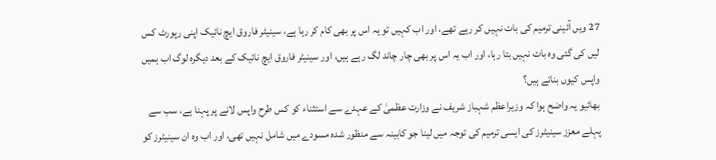27 ویں آئینی ترمیم کی بات نہیں کر رہے تھے، اور اب کہیں تو یہ اس پر بھی کام کر رہا ہے، سینیٹر فاروق ایچ نائیک اپنی رپورٹ کس لیں کی گئی وہ بات نہیں بتا رہا، اور اب یہ اس پر بھی چار چاند لگ رہے ہیں، اور سینیٹر فاروق ایچ نائیک کے بعد دیگرہ لوگ اب ہمیں واپس کیوں بناتے ہیں؟
بھائیو یہ واضح ہوا کہ وزیراعظم شہباز شریف نے وزارت عظمیٰ کے عہدے سے استثناء کو کس طرح واپس لانے پر پہنا ہے، سب سے پہلے معزز سینیٹرز کی ایسی ترمیم کی توجہ میں لینا جو کابینہ سے منظور شدہ مسودے میں شامل نہیں تھی، اور اب وہ ان سینیٹرز کو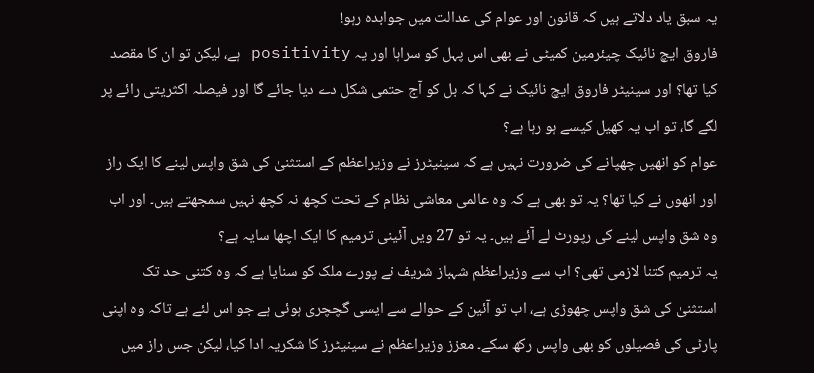یہ سبق یاد دلاتے ہیں کہ قانون اور عوام کی عدالت میں جوابدہ رہو!
فاروق ایچ نائیک چیئرمین کمیٹی نے بھی اس پہل کو سراہا اور یہ positivity ہے، لیکن تو ان کا مقصد کیا تھا؟ اور سینیٹر فاروق ایچ نائیک نے کہا کہ بل کو آج حتمی شکل دے دیا جائے گا اور فیصلہ اکثریتی رائے پر لگے گا، تو اب یہ کھیل کیسے ہو رہا ہے؟
عوام کو انھیں چھپانے کی ضرورت نہیں ہے کہ سینیٹرز نے وزیراعظم کے استثنیٰ کی شق واپس لینے کا ایک راز اور انھوں نے کیا تھا؟ یہ تو بھی ہے کہ وہ عالمی معاشی نظام کے تحت کچھ نہ کچھ نہیں سمجھتے ہیں۔ اور اب وہ شق واپس لینے کی رپورٹ لے آئے ہیں۔ یہ تو 27 ویں آئینی ترمیم کا ایک اچھا سایہ ہے؟
یہ ترمیم کتنا لازمی تھی؟ اب سے وزیراعظم شہباز شریف نے پورے ملک کو سنایا ہے کہ وہ کتنی حد تک استثنیٰ کی شق واپس چھوڑی ہے، اب تو آئین کے حوالے سے ایسی گچچری ہوئی ہے جو اس لئے ہے تاکہ وہ اپنی پارٹی کی فصیلوں کو بھی واپس رکھ سکے۔ معزز وزیراعظم نے سینیٹرز کا شکریہ ادا کیا، لیکن جس راز میں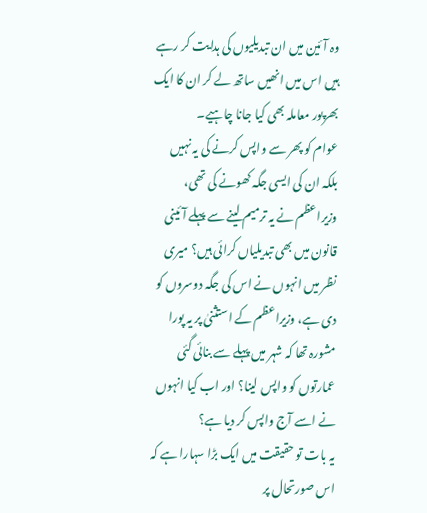وہ آئین میں ان تبدیلیوں کی ہدایت کر رہے ہیں اس میں انھیں ساتھ لے کر ان کا ایک بھرپور معاملہ بھی کیا جانا چاہیے۔
عوام کو پھر سے واپس کرنے کی یہ نہیں بلکہ ان کی ایسی جگہ کھونے کی تھی، وزیراعظم نے یہ ترمیم لینے سے پہلے آئینی قانون میں بھی تبدیلیاں کرائی ہیں؟ میری نظر میں انہوں نے اس کی جگہ دوسروں کو دی ہے، وزیراعظم کے استثنیٰ پر یہ پورا مشورہ تھا کہ شہر میں پہلے سے بنائی گئی عمارتوں کو واپس لینا؟ اور اب کیا انہوں نے اسے آج واپس کر دیا ہے؟
یہ بات تو حقیقت میں ایک بڑا سہارا ہے کہ اس صورتحال پر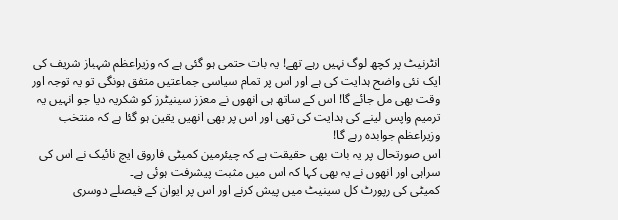انٹرنیٹ پر کچھ لوگ نہیں رہے تھے! یہ بات حتمی ہو گئی ہے کہ وزیراعظم شہباز شریف کی ایک نئی واضح ہدایت کی ہے اور اس پر تمام سیاسی جماعتیں متفق ہونگی تو یہ توجہ اور وقت بھی مل جائے گا! اس کے ساتھ ہی انھوں نے معزز سینیٹرز کو شکریہ دیا جو انہیں یہ ترمیم واپس لینے کی ہدایت کی تھی اور اس پر بھی انھیں یقین ہو گئا ہے کہ منتخب وزیراعظم جوابدہ رہے گا!
اس صورتحال پر یہ بات بھی حقیقت ہے کہ چیئرمین کمیٹی فاروق ایچ نائیک نے اس کی سراہی اور انھوں نے یہ بھی کہا کہ اس میں مثبت پیشرفت ہوئی ہے۔
کمیٹی کی رپورٹ کل سینیٹ میں پیش کرنے اور اس پر ایوان کے فیصلے دوسری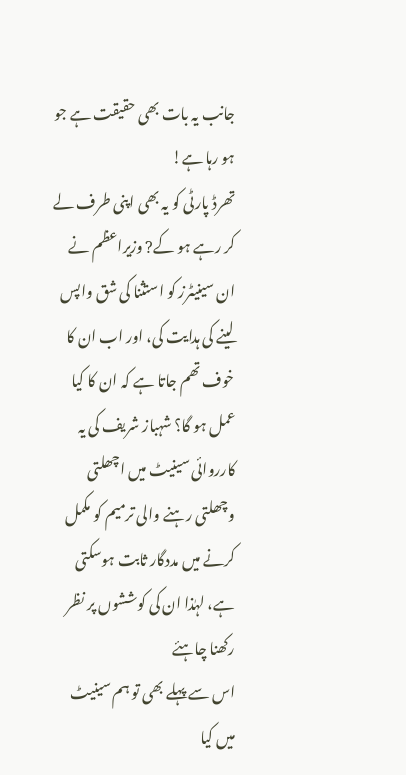جانب یہ بات بھی حقیقت ہے جو ہو رہا ہے!
تھرڈ پارٹی کو یہ بھی اپنی طرف لے کر رہے ہو کے? وزیراعظم نے ان سینیٹرز کو استثنا کی شق واپس لینے کی ہدایت کی، اور اب ان کا خوف تھم جاتا ہے کہ ان کا کیا عمل ہو گا؟ شہباز شریف کی یہ کارروائی سینیٹ میں اچھلتی وچھلتی رہنے والی ترمیم کو مکمل کرنے میں مددگار ثابت ہوسکتی ہے، لہٰذا ان کی کوششوں پر نظر رکھنا چاہئے
اس سے پہلے بھی تو ہم سینیٹ میں کیا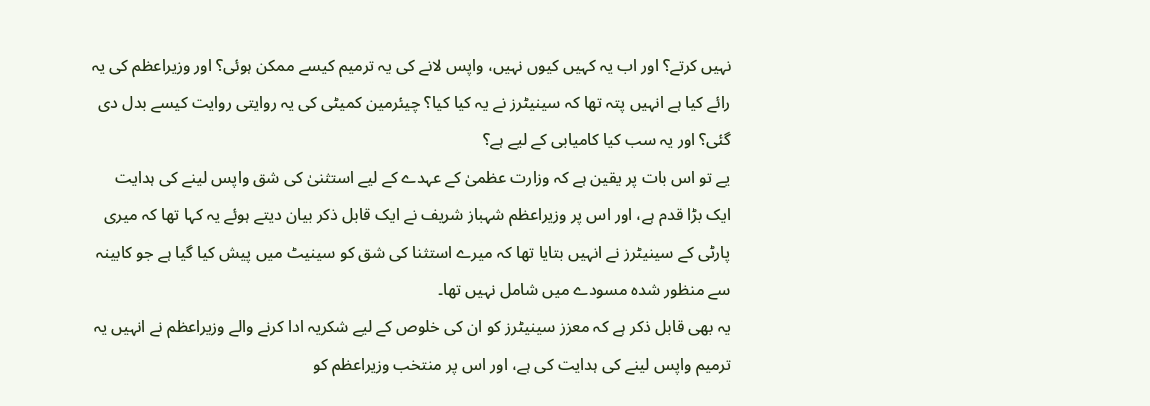نہیں کرتے؟ اور اب یہ کہیں کیوں نہیں، واپس لانے کی یہ ترمیم کیسے ممکن ہوئی؟ اور وزیراعظم کی یہ رائے کیا ہے انہیں پتہ تھا کہ سینیٹرز نے یہ کیا کیا؟ چیئرمین کمیٹی کی یہ روایتی روایت کیسے بدل دی گئی؟ اور یہ سب کیا کامیابی کے لیے ہے؟
یے تو اس بات پر یقین ہے کہ وزارت عظمیٰ کے عہدے کے لیے استثنیٰ کی شق واپس لینے کی ہدایت ایک بڑا قدم ہے، اور اس پر وزیراعظم شہباز شریف نے ایک قابل ذکر بیان دیتے ہوئے یہ کہا تھا کہ میری پارٹی کے سینیٹرز نے انہیں بتایا تھا کہ میرے استثنا کی شق کو سینیٹ میں پیش کیا گیا ہے جو کابینہ سے منظور شدہ مسودے میں شامل نہیں تھا۔
یہ بھی قابل ذکر ہے کہ معزز سینیٹرز کو ان کی خلوص کے لیے شکریہ ادا کرنے والے وزیراعظم نے انہیں یہ ترمیم واپس لینے کی ہدایت کی ہے، اور اس پر منتخب وزیراعظم کو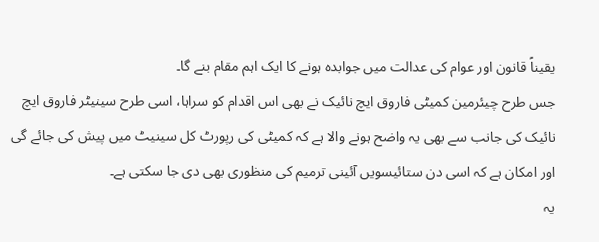یقیناً قانون اور عوام کی عدالت میں جوابدہ ہونے کا ایک اہم مقام بنے گا۔
جس طرح چیئرمین کمیٹی فاروق ایچ نائیک نے بھی اس اقدام کو سراہا، اسی طرح سینیٹر فاروق ایچ نائیک کی جانب سے بھی یہ واضح ہونے والا ہے کہ کمیٹی کی رپورٹ کل سینیٹ میں پیش کی جائے گی اور امکان ہے کہ اسی دن ستائیسویں آئینی ترمیم کی منظوری بھی دی جا سکتی ہے۔
یہ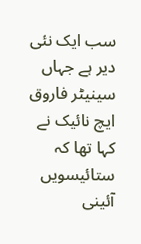سب ایک نئی دیر ہے جہاں سینیٹر فاروق ایچ نائیک نے کہا تھا کہ ستائیسویں آئینی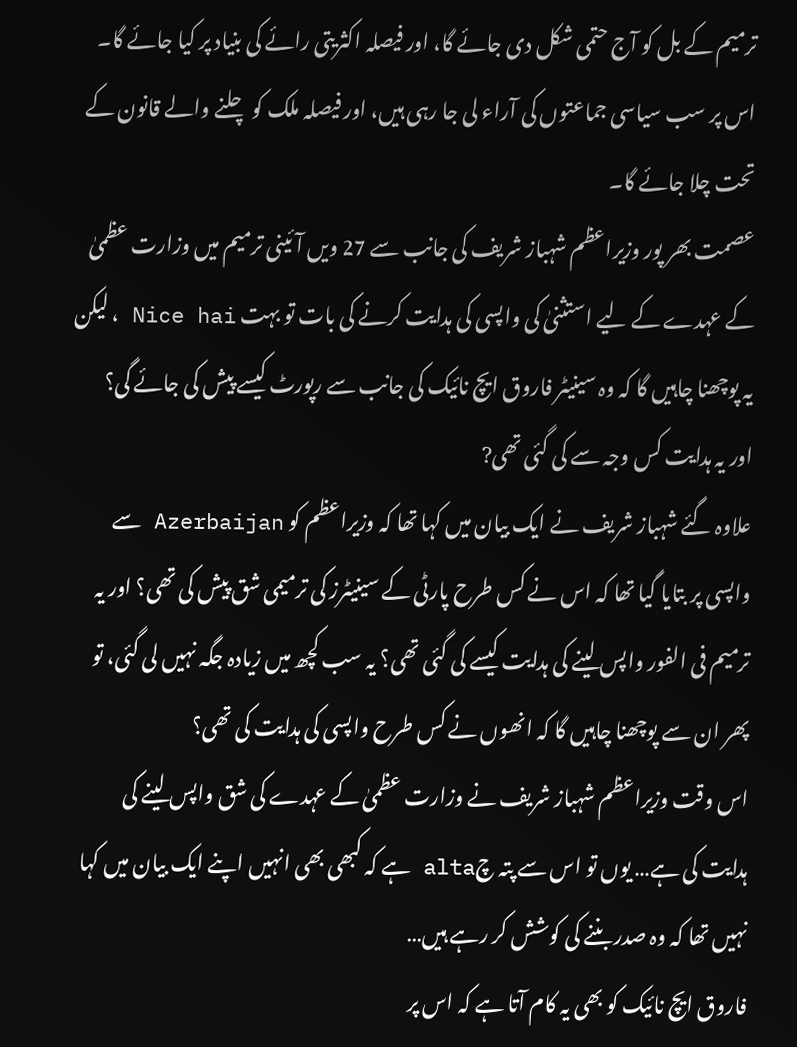ترمیم کے بل کو آج حتمی شکل دی جائے گا، اور فیصلہ اکثریتی رائے کی بنیاد پر کیا جائے گا۔ اس پر سب سیاسی جماعتوں کی آراء لی جا رہی ہیں، اور فیصلہ ملک کو چلنے والے قانون کے تحت چلا جائے گا۔
عصمت بھر پور وزیراعظم شہباز شریف کی جانب سے 27 ویں آئینی ترمیم میں وزارت عظمیٰ کے عہدے کے لیے استثنیٰ کی واپسی کی ہدایت کرنے کی بات تو بہت Nice hai ، لیکن یہ پوچھنا چاہیں گا کہ وہ سینیٹر فاروق ایچ نائیک کی جانب سے رپورٹ کیسے پیش کی جائے گی؟ اور یہ ہدایت کس وجہ سے کی گئی تھی?
علاوہ گئے شہباز شریف نے ایک بیان میں کہا تھا کہ وزیراعظم کو Azerbaijan سے واپسی پر بتایا گیا تھا کہ اس نے کس طرح پارٹی کے سینیٹرز کی ترمیمی شق پیش کی تھی؟ اور یہ ترمیم فی الفور واپس لینے کی ہدایت کیسے کی گئی تھی؟ یہ سب کچھ میں زیادہ جگہ نہیں لی گئی، تو پھر ان سے پوچھنا چاہیں گا کہ انھوں نے کس طرح واپسی کی ہدایت کی تھی؟
اس وقت وزیراعظم شہباز شریف نے وزارت عظمیٰ کے عہدے کی شق واپس لینے کی ہدایت کی ہے… یوں تو اس سے پتہ چalta ہے کہ کبھی بھی انہیں اپنے ایک بیان میں کہا نہیں تھا کہ وہ صدر بننے کی کوشش کر رہے ہیں…
فاروق ایچ نائیک کو بھی یہ کام آتا ہے کہ اس پر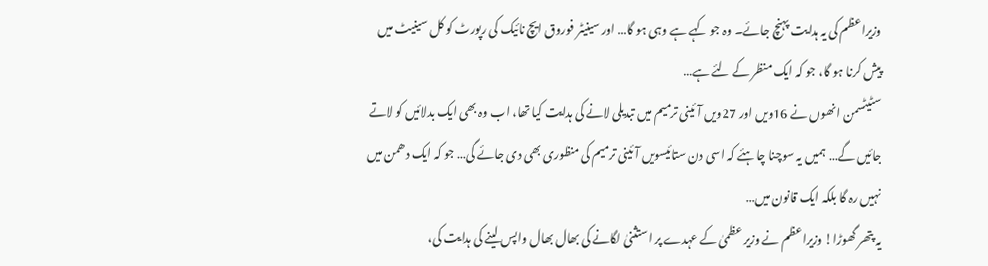وزیراعظم کی یہ ہدایت پہنچ جائے۔ وہ جو کہے ہے وہی ہو گا… اور سینیٹر فوروق ایچ نائیک کی رپورٹ کو کل سینیٹ میں پیش کرنا ہو گا، جو کہ ایک منظر کے لئے ہے…
سٹیٹسمن انھوں نے 16ویں اور 27ویں آئینی ترمیم میں تبدیلی لانے کی ہدایت کیا تھا، اب وہ بھی ایک بدلائیں کو لاتے جائیں گے… ہمیں یہ سوچنا چاہئے کہ اسی دن ستائیسویں آئینی ترمیم کی منظوری بھی دی جائے گی… جو کہ ایک دھمن میں نہیں رہ گا بلکہ ایک قانون میں…
یہ پتھر گھوڑا! وزیراعظم نے وزیر عظمیٰ کے عہدے پر استثنیٰ لگانے کی بھال بھال واپس لینے کی ہدایت کی،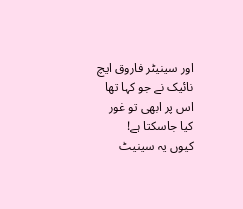اور سینیٹر فاروق ایچ نائیک نے جو کہا تھا اس پر ابھی تو غور کیا جاسکتا ہے!
کیوں یہ سینیٹ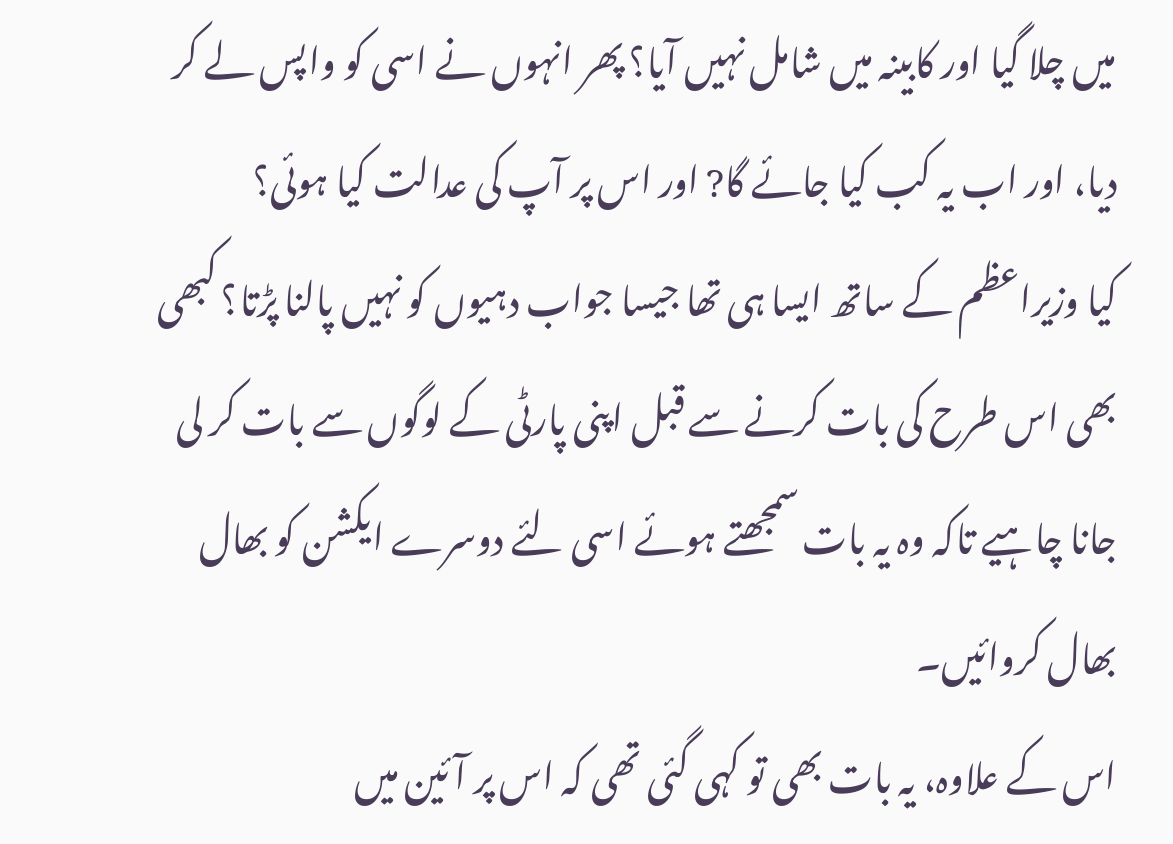میں چلا گیا اور کابینہ میں شامل نہیں آیا؟ پھر انہوں نے اسی کو واپس لے کر دیا، اور اب یہ کب کیا جائے گا? اور اس پر آپ کی عدالت کیا ہوئی؟
کیا وزیراعظم کے ساتھ ایسا ہی تھا جیسا جواب دہیوں کو نہیں پالنا پڑتا؟ کبھی بھی اس طرح کی بات کرنے سے قبل اپنی پارٹی کے لوگوں سے بات کر لی جانا چاہیے تاکہ وہ یہ بات سمجھتے ہوئے اسی لئے دوسرے ایکشن کو بھال بھال کروائیں۔
اس کے علاوہ، یہ بات بھی تو کہی گئی تھی کہ اس پر آئین میں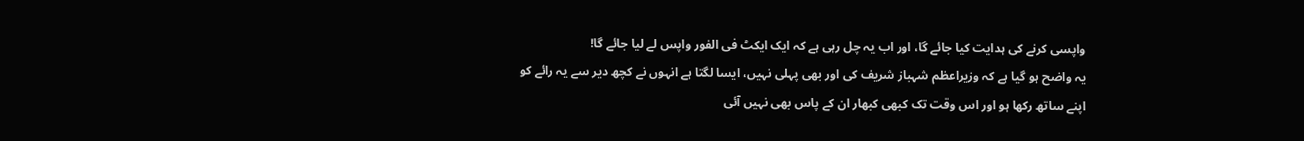واپسی کرنے کی ہدایت کیا جائے گا، اور اب یہ چل رہی ہے کہ ایک ایکٹ فی الفور واپس لے لیا جائے گا!
یہ واضح ہو گیا ہے کہ وزیراعظم شہباز شریف کی اور بھی پہلی نہیں، ایسا لگتا ہے انہوں نے کچھ دیر سے یہ رائے کو اپنے ساتھ رکھا ہو اور اس وقت تک کبھی کبھار ان کے پاس بھی نہیں آئی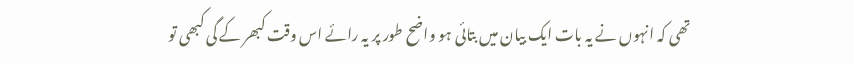تھی کہ انہوں نے یہ بات ایک بیان میں بتائی ہو واضح طور پر یہ رائے اس وقت کبھر کے گی کبھی تو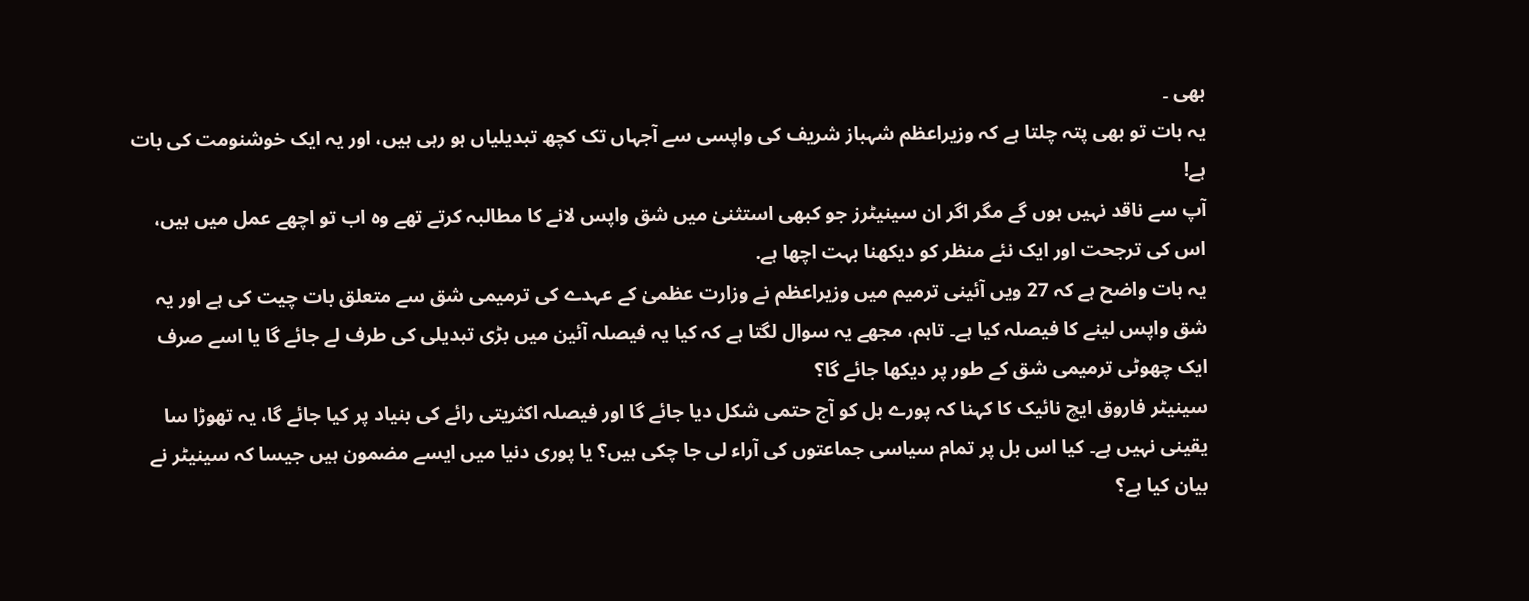بھی ۔
یہ بات تو بھی پتہ چلتا ہے کہ وزیراعظم شہباز شریف کی واپسی سے آجہاں تک کچھ تبدیلیاں ہو رہی ہیں، اور یہ ایک خوشنومت کی بات ہے!
آپ سے ناقد نہیں ہوں گے مگر اگر ان سینیٹرز جو کبھی استثنیٰ میں شق واپس لانے کا مطالبہ کرتے تھے وہ اب تو اچھے عمل میں ہیں، اس کی ترجحت اور ایک نئے منظر کو دیکھنا بہت اچھا ہے.
یہ بات واضح ہے کہ 27 ویں آئینی ترمیم میں وزیراعظم نے وزارت عظمیٰ کے عہدے کی ترمیمی شق سے متعلق بات چیت کی ہے اور یہ شق واپس لینے کا فیصلہ کیا ہے۔ تاہم، مجھے یہ سوال لگتا ہے کہ کیا یہ فیصلہ آئین میں بڑی تبدیلی کی طرف لے جائے گا یا اسے صرف ایک چھوٹی ترمیمی شق کے طور پر دیکھا جائے گا؟
سینیٹر فاروق ایچ نائیک کا کہنا کہ پورے بل کو آج حتمی شکل دیا جائے گا اور فیصلہ اکثریتی رائے کی بنیاد پر کیا جائے گا، یہ تھوڑا سا یقینی نہیں ہے۔ کیا اس بل پر تمام سیاسی جماعتوں کی آراء لی جا چکی ہیں؟ یا پوری دنیا میں ایسے مضمون ہیں جیسا کہ سینیٹر نے بیان کیا ہے؟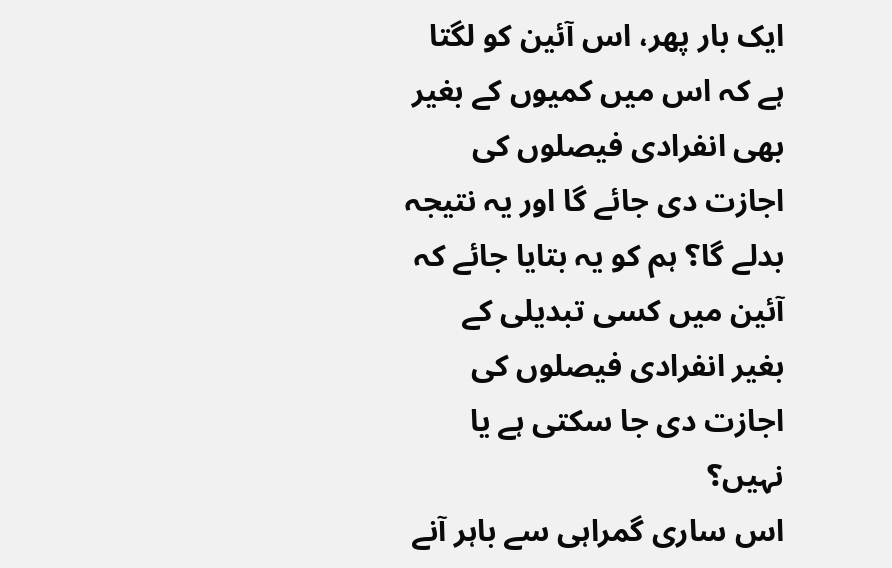ایک بار پھر، اس آئین کو لگتا ہے کہ اس میں کمیوں کے بغیر بھی انفرادی فیصلوں کی اجازت دی جائے گا اور یہ نتیجہ بدلے گا؟ ہم کو یہ بتایا جائے کہ آئین میں کسی تبدیلی کے بغیر انفرادی فیصلوں کی اجازت دی جا سکتی ہے یا نہیں؟
اس ساری گمراہی سے باہر آنے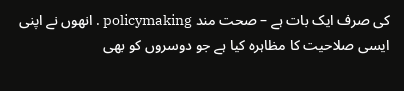کی صرف ایک بات ہے – صحت مند policymaking . انھوں نے اپنی ایسی صلاحیت کا مظاہرہ کیا ہے جو دوسروں کو بھی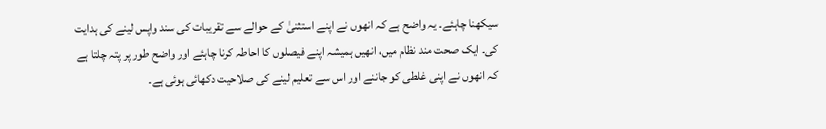سیکھنا چاہئے۔ یہ واضح ہے کہ انھوں نے اپنے استثنیٰ کے حوالے سے تقریبات کی سند واپس لینے کی ہدایت کی۔ ایک صحت مند نظام میں، انھیں ہمیشہ اپنے فیصلوں کا احاطہ کرنا چاہئے اور واضح طور پر پتہ چلتا ہے کہ انھوں نے اپنی غلطی کو جاننے اور اس سے تعلیم لینے کی صلاحیت دکھائی ہوئی ہے۔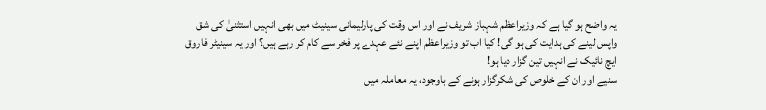یہ واضح ہو گیا ہے کہ وزیراعظم شہباز شریف نے اور اس وقت کی پارلیمانی سینیٹ میں بھی انہیں استثنیٰ کی شق واپس لینے کی ہدایت کی ہو گی! کیا اب تو وزیراعظم اپنے نئے عہدے پر فخر سے کام کر رہے ہیں؟ اور یہ سینیٹر فاروق ایچ نائیک نے انہیں تین گزار دیا ہو!
سنیے اور ان کے خلوص کی شکرگزار ہونے کے باوجود، یہ معاملہ میں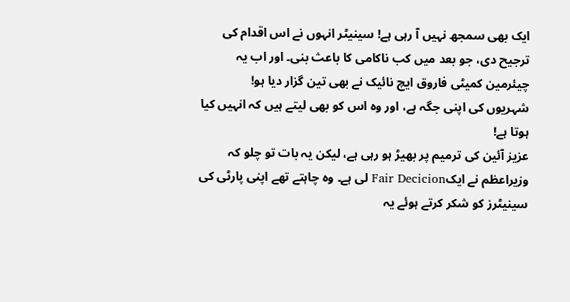ایک بھی سمجھ نہیں آ رہی ہے! سینیٹر انہوں نے اس اقدام کی ترجیح دی، جو بعد میں کب ناکامی کا باعث بنی۔ اور اب یہ چیئرمین کمیٹی فاروق ایچ نائیک نے بھی تین گزار دیا ہو!
شہریوں کی اپنی جگہ ہے، اور وہ اس کو بھی لیتے ہیں کہ انہیں کیا ہوتا ہے!
عزیز آئین کی ترمیم پر بھیڑ ہو رہی ہے، لیکن یہ بات تو چلو کہ وزیراعظم نے ایکFair Decicion لی ہے۔ وہ چاہتے تھے اپنی پارٹی کی سینیٹرز کو شکر کرتے ہوئے یہ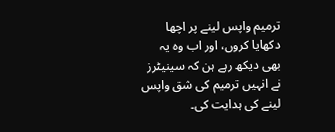ترمیم واپس لینے پر اچھا دکھایا کروں، اور اب وہ یہ بھی دیکھ رہے ہن کہ سینیٹرز نے انہیں ترمیم کی شق واپس لینے کی ہدایت کی۔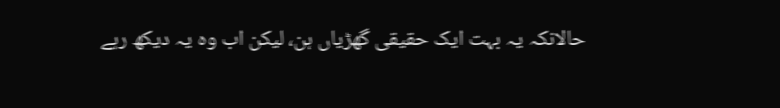حالانکہ یہ بہت ایک حقیقی گھڑیاں ہن، لیکن اب وہ یہ دیکھ رہے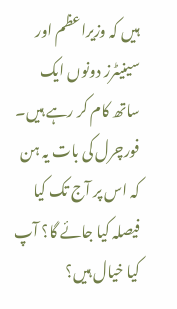ہیں کہ وزیراعظم اور سینیٹرز دونوں ایک ساتھ کام کر رہے ہیں۔
فورچرل کی بات یہ ہن کہ اس پر آج تک کیا فیصلہ کیا جائے گا؟ آپ کیا خیال ہیں؟